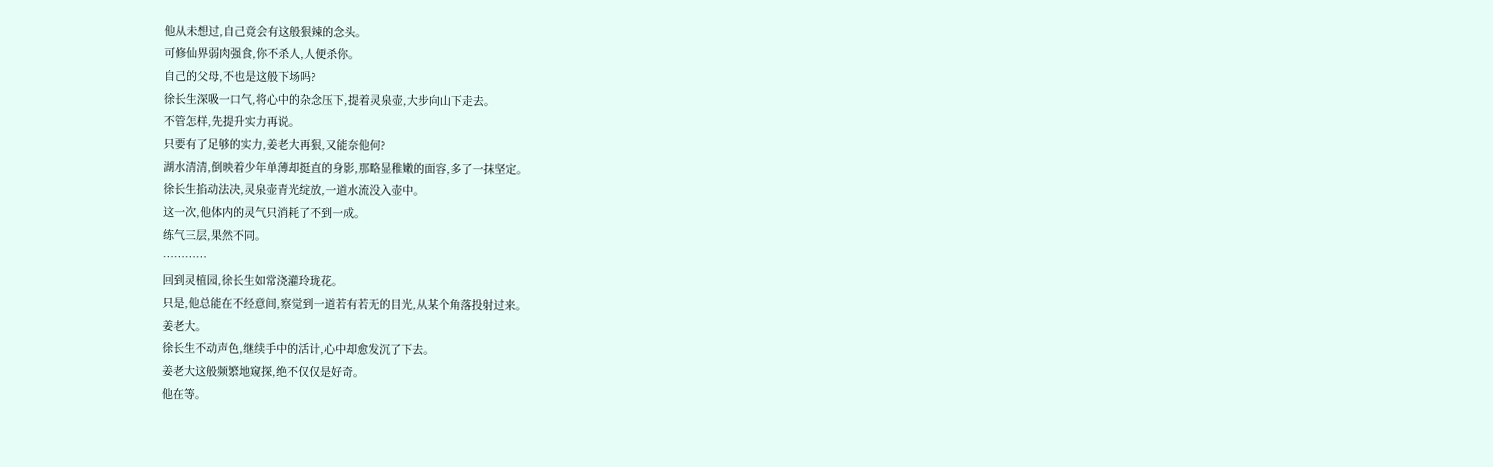他从未想过,自己竟会有这般狠辣的念头。
可修仙界弱肉强食,你不杀人,人便杀你。
自己的父母,不也是这般下场吗?
徐长生深吸一口气,将心中的杂念压下,提着灵泉壶,大步向山下走去。
不管怎样,先提升实力再说。
只要有了足够的实力,姜老大再狠,又能奈他何?
湖水清清,倒映着少年单薄却挺直的身影,那略显稚嫩的面容,多了一抹坚定。
徐长生掐动法决,灵泉壶青光绽放,一道水流没入壶中。
这一次,他体内的灵气只消耗了不到一成。
练气三层,果然不同。
…………
回到灵植园,徐长生如常浇灌玲珑花。
只是,他总能在不经意间,察觉到一道若有若无的目光,从某个角落投射过来。
姜老大。
徐长生不动声色,继续手中的活计,心中却愈发沉了下去。
姜老大这般频繁地窥探,绝不仅仅是好奇。
他在等。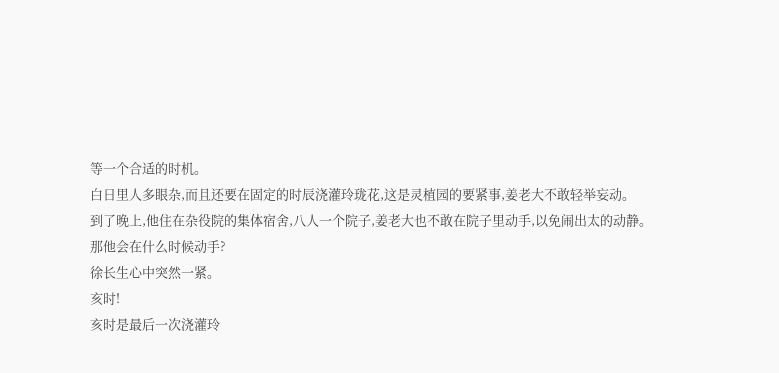等一个合适的时机。
白日里人多眼杂,而且还要在固定的时辰浇灌玲珑花,这是灵植园的要紧事,姜老大不敢轻举妄动。
到了晚上,他住在杂役院的集体宿舍,八人一个院子,姜老大也不敢在院子里动手,以免闹出太的动静。
那他会在什么时候动手?
徐长生心中突然一紧。
亥时!
亥时是最后一次浇灌玲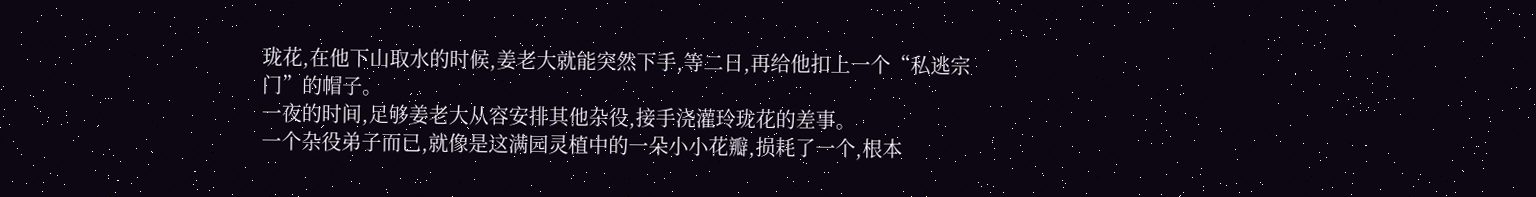珑花,在他下山取水的时候,姜老大就能突然下手,等二日,再给他扣上一个“私逃宗门”的帽子。
一夜的时间,足够姜老大从容安排其他杂役,接手浇灌玲珑花的差事。
一个杂役弟子而已,就像是这满园灵植中的一朵小小花瓣,损耗了一个,根本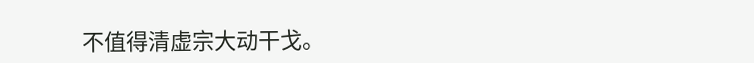不值得清虚宗大动干戈。